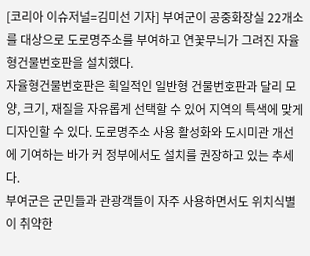[코리아 이슈저널=김미선 기자] 부여군이 공중화장실 22개소를 대상으로 도로명주소를 부여하고 연꽃무늬가 그려진 자율형건물번호판을 설치했다.
자율형건물번호판은 획일적인 일반형 건물번호판과 달리 모양, 크기, 재질을 자유롭게 선택할 수 있어 지역의 특색에 맞게 디자인할 수 있다. 도로명주소 사용 활성화와 도시미관 개선에 기여하는 바가 커 정부에서도 설치를 권장하고 있는 추세다.
부여군은 군민들과 관광객들이 자주 사용하면서도 위치식별이 취약한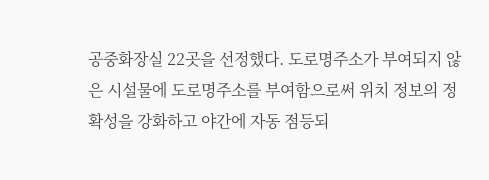공중화장실 22곳을 선정했다. 도로명주소가 부여되지 않은 시설물에 도로명주소를 부여함으로써 위치 정보의 정확성을 강화하고 야간에 자동 점등되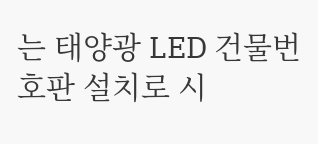는 태양광 LED 건물번호판 설치로 시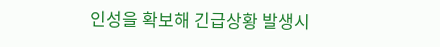인성을 확보해 긴급상황 발생시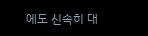에도 신속히 대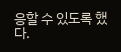응할 수 있도록 했다.